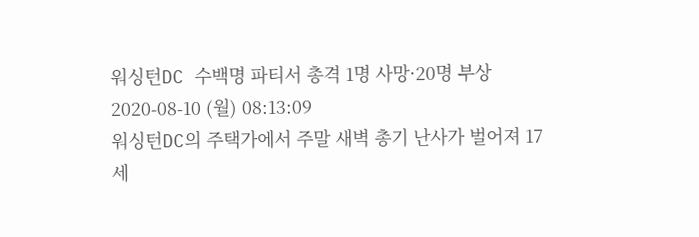워싱턴DC 수백명 파티서 총격 1명 사망·20명 부상
2020-08-10 (월) 08:13:09
워싱턴DC의 주택가에서 주말 새벽 총기 난사가 벌어져 17세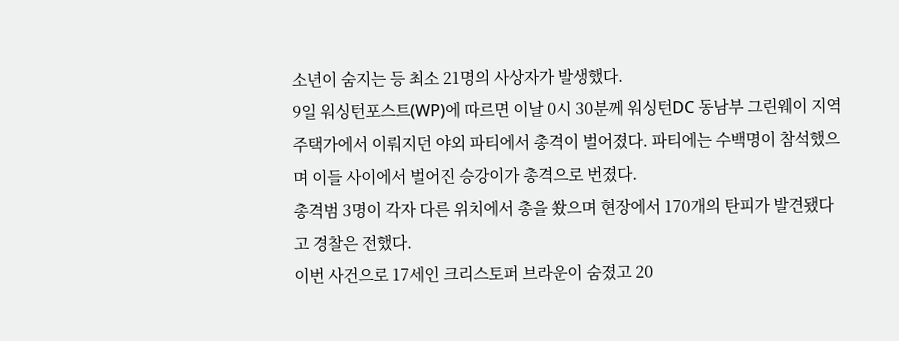소년이 숨지는 등 최소 21명의 사상자가 발생했다.
9일 워싱턴포스트(WP)에 따르면 이날 0시 30분께 워싱턴DC 동남부 그린웨이 지역 주택가에서 이뤄지던 야외 파티에서 총격이 벌어졌다. 파티에는 수백명이 참석했으며 이들 사이에서 벌어진 승강이가 총격으로 번졌다.
총격범 3명이 각자 다른 위치에서 총을 쐈으며 현장에서 170개의 탄피가 발견됐다고 경찰은 전했다.
이번 사건으로 17세인 크리스토퍼 브라운이 숨졌고 20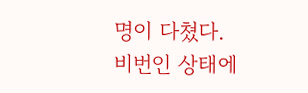명이 다쳤다. 비번인 상태에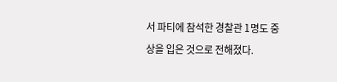서 파티에 참석한 경찰관 1명도 중상을 입은 것으로 전해졌다.